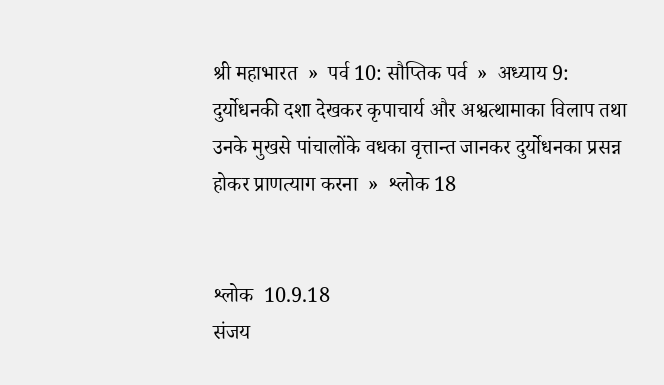श्री महाभारत  »  पर्व 10: सौप्तिक पर्व  »  अध्याय 9: दुर्योधनकी दशा देखकर कृपाचार्य और अश्वत्थामाका विलाप तथा उनके मुखसे पांचालोंके वधका वृत्तान्त जानकर दुर्योधनका प्रसन्न होकर प्राणत्याग करना  »  श्लोक 18


श्लोक  10.9.18
संजय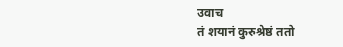उवाच
तं शयानं कुरुश्रेष्ठं ततो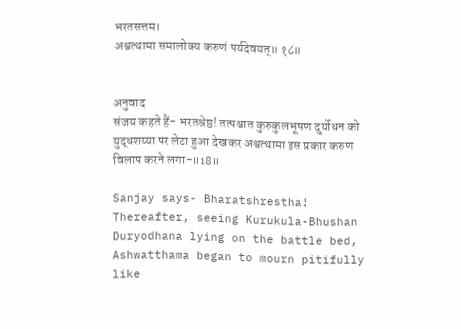भरतसत्तम।
अश्वत्थामा समालोक्य करुणं पर्यदेवयत्॥ १८॥


अनुवाद
संजय कहते हैं- भरतश्रेष्ठ! तत्पश्चात कुरुकुलभूषण दुर्योधन को युद्धशय्या पर लेटा हुआ देखकर अश्वत्थामा इस प्रकार करुण विलाप करने लगा-॥18॥

Sanjay says- Bharatshrestha! Thereafter, seeing Kurukula-Bhushan Duryodhana lying on the battle bed, Ashwatthama began to mourn pitifully like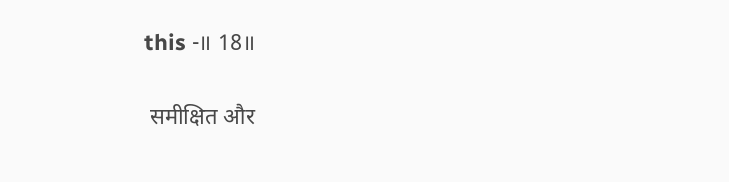this -॥ 18॥

 समीक्षित और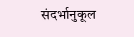संदर्भानुकूल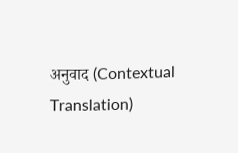अनुवाद (Contextual Translation)